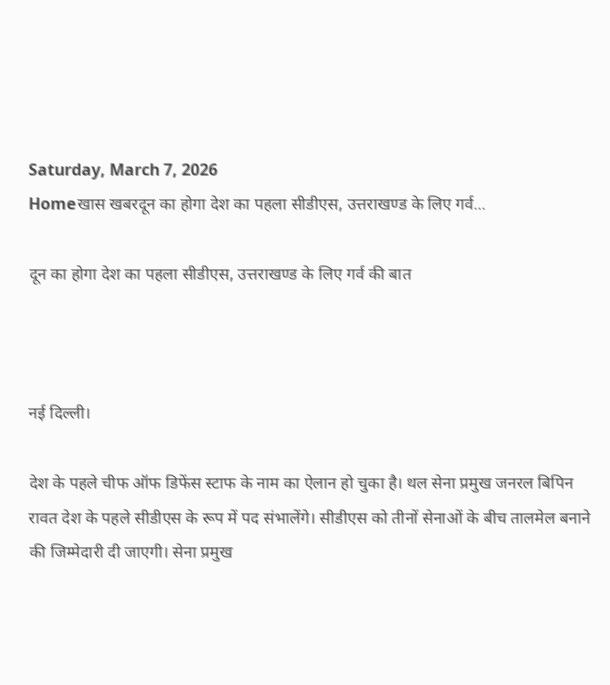Saturday, March 7, 2026
Homeखास खबरदून का होगा देश का पहला सीडीएस, उत्तराखण्ड के लिए गर्व...

दून का होगा देश का पहला सीडीएस, उत्तराखण्ड के लिए गर्व की बात



नई दिल्ली।

देश के पहले चीफ ऑफ डिफेंस स्टाफ के नाम का ऐलान हो चुका है। थल सेना प्रमुख जनरल बिपिन रावत देश के पहले सीडीएस के रूप में पद संभालेंगे। सीडीएस को तीनों सेनाओं के बीच तालमेल बनाने की जिम्मेदारी दी जाएगी। सेना प्रमुख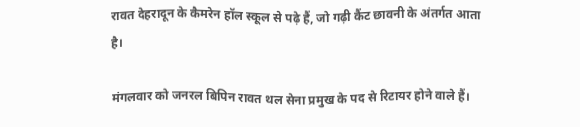रावत देहरादून के कैमरेन हॉल स्कूल से पढ़े हैं, जो गढ़ी कैंट छावनी के अंतर्गत आता है।

मंगलवार को जनरल बिपिन रावत थल सेना प्रमुख के पद से रिटायर होने वाले हैं।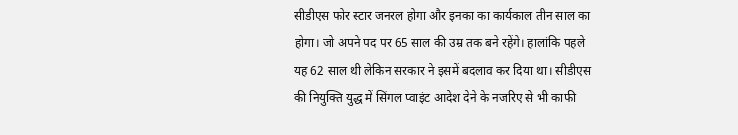सीडीएस फोर स्टार जनरल होगा और इनका का कार्यकाल तीन साल का होगा। जो अपने पद पर 65 साल की उम्र तक बने रहेंगे। हालांकि पहले यह 62 साल थी लेकिन सरकार ने इसमें बदलाव कर दिया था। सीडीएस की नियुक्ति युद्ध में सिंगल प्वाइंट आदेश देने के नजरिए से भी काफी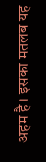अहम है। इसका मतलब यह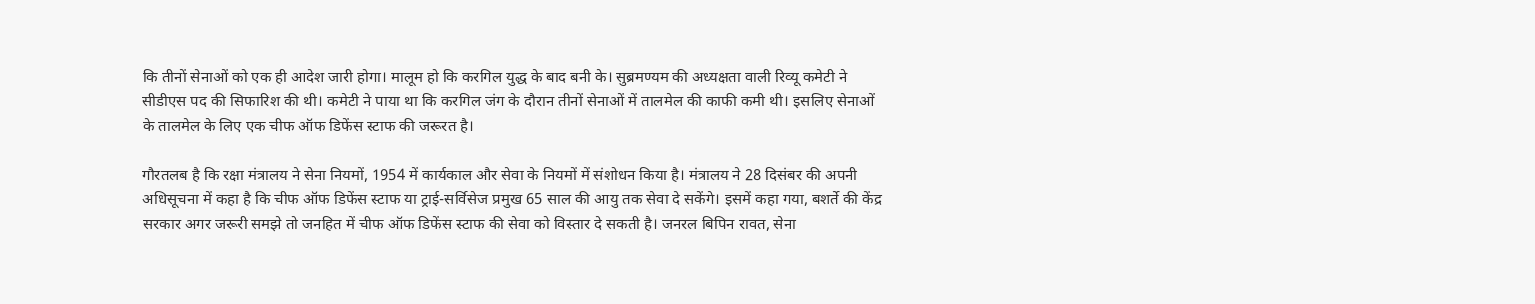कि तीनों सेनाओं को एक ही आदेश जारी होगा। मालूम हो कि करगिल युद्ध के बाद बनी के। सुब्रमण्यम की अध्यक्षता वाली रिव्यू कमेटी ने सीडीएस पद की सिफारिश की थी। कमेटी ने पाया था कि करगिल जंग के दौरान तीनों सेनाओं में तालमेल की काफी कमी थी। इसलिए सेनाओं के तालमेल के लिए एक चीफ ऑफ डिफेंस स्टाफ की जरूरत है।

गौरतलब है कि रक्षा मंत्रालय ने सेना नियमों, 1954 में कार्यकाल और सेवा के नियमों में संशोधन किया है। मंत्रालय ने 28 दिसंबर की अपनी अधिसूचना में कहा है कि चीफ ऑफ डिफेंस स्टाफ या ट्राई-सर्विसेज प्रमुख 65 साल की आयु तक सेवा दे सकेंगे। इसमें कहा गया, बशर्ते की केंद्र सरकार अगर जरूरी समझे तो जनहित में चीफ ऑफ डिफेंस स्टाफ की सेवा को विस्तार दे सकती है। जनरल बिपिन रावत, सेना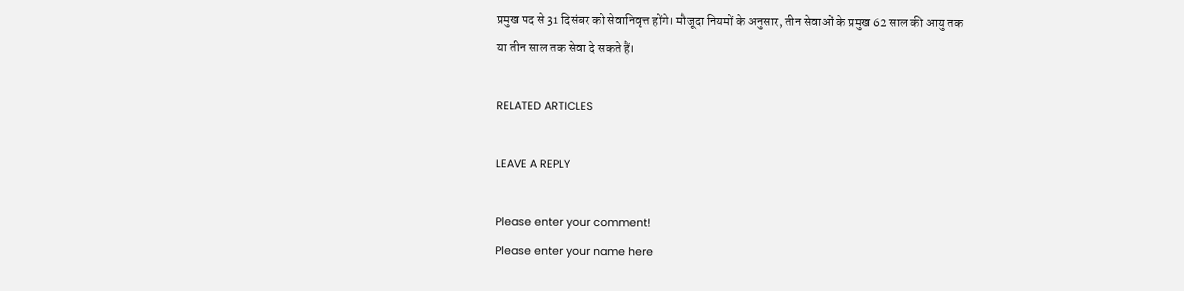प्रमुख पद से 31 दिसंबर को सेवानिवृत्त होंगे। मौजूदा नियमों के अनुसार, तीन सेवाओं के प्रमुख 62 साल की आयु तक या तीन साल तक सेवा दे सकते हैं।

RELATED ARTICLES

LEAVE A REPLY

Please enter your comment!
Please enter your name here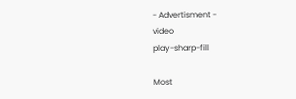- Advertisment -
video
play-sharp-fill

Most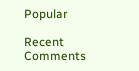Popular

Recent Comments